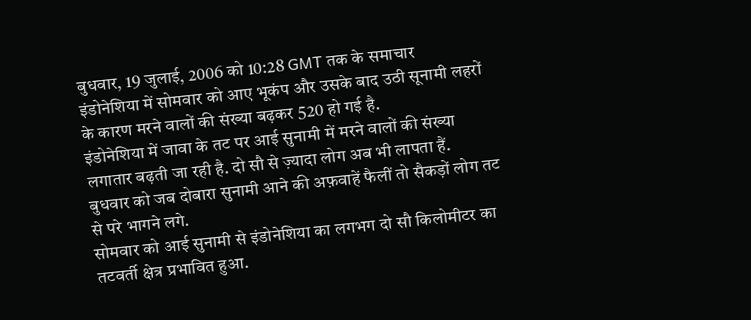बुधवार, 19 जुलाई, 2006 को 10:28 GMT तक के समाचार
इंडोनेशिया में सोमवार को आए भूकंप और उसके बाद उठी सूनामी लहरों के कारण मरने वालों की संख्या बढ़कर 520 हो गई है.
इंडोनेशिया में जावा के तट पर आई सुनामी में मरने वालों की संख्या लगातार बढ़ती जा रही है. दो सौ से ज़्यादा लोग अब भी लापता हैं.
बुधवार को जब दोबारा सुनामी आने की अफ़वाहें फैलीं तो सैकड़ों लोग तट से परे भागने लगे.
सोमवार को आई सुनामी से इंडोनेशिया का लगभग दो सौ किलोमीटर का तटवर्ती क्षेत्र प्रभावित हुआ.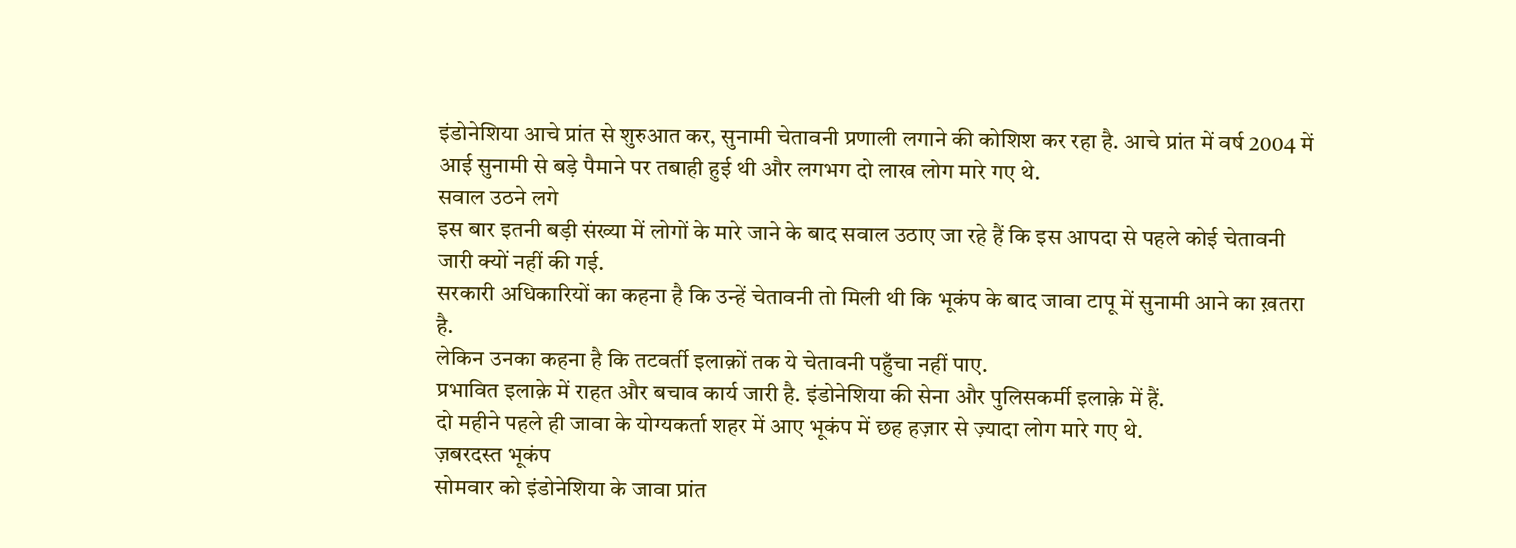इंडोनेशिया आचे प्रांत से शुरुआत कर, सुनामी चेतावनी प्रणाली लगाने की कोशिश कर रहा है. आचे प्रांत में वर्ष 2004 में आई सुनामी से बड़े पैमाने पर तबाही हुई थी और लगभग दो लाख लोग मारे गए थे.
सवाल उठने लगे
इस बार इतनी बड़ी संख्या में लोगों के मारे जाने के बाद सवाल उठाए जा रहे हैं कि इस आपदा से पहले कोई चेतावनी जारी क्यों नहीं की गई.
सरकारी अधिकारियों का कहना है कि उन्हें चेतावनी तो मिली थी कि भूकंप के बाद जावा टापू में सुनामी आने का ख़तरा है.
लेकिन उनका कहना है कि तटवर्ती इलाक़ों तक ये चेतावनी पहुँचा नहीं पाए.
प्रभावित इलाक़े में राहत और बचाव कार्य जारी है. इंडोनेशिया की सेना और पुलिसकर्मी इलाक़े में हैं.
दो महीने पहले ही जावा के योग्यकर्ता शहर में आए भूकंप में छह हज़ार से ज़्यादा लोग मारे गए थे.
ज़बरदस्त भूकंप
सोमवार को इंडोनेशिया के जावा प्रांत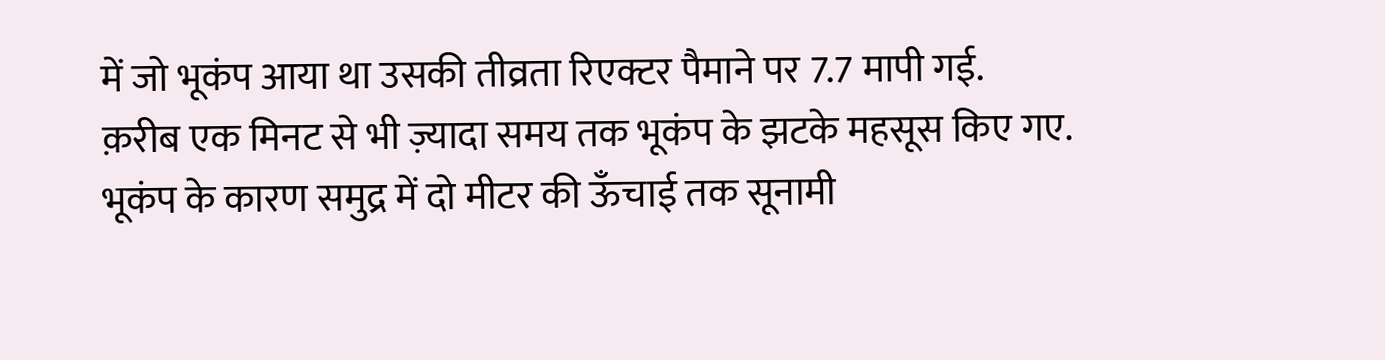में जो भूकंप आया था उसकी तीव्रता रिएक्टर पैमाने पर 7.7 मापी गई.
क़रीब एक मिनट से भी ज़्यादा समय तक भूकंप के झटके महसूस किए गए.
भूकंप के कारण समुद्र में दो मीटर की ऊँचाई तक सूनामी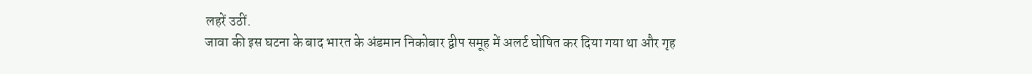लहरें उठीं.
जावा की इस घटना के बाद भारत के अंडमान निकोबार द्वीप समूह में अलर्ट घोषित कर दिया गया था और गृह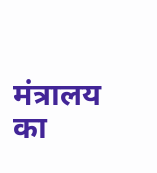मंत्रालय का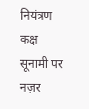नियंत्रण कक्ष सूनामी पर नज़र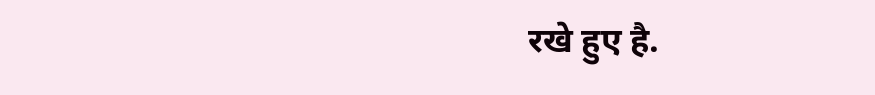रखे हुए है.